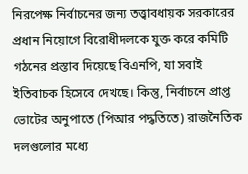নিরপেক্ষ নির্বাচনের জন্য তত্ত্বাবধায়ক সরকারের প্রধান নিয়োগে বিরোধীদলকে যুক্ত করে কমিটি গঠনের প্রস্তাব দিয়েছে বিএনপি, যা সবাই ইতিবাচক হিসেবে দেখছে। কিন্তু, নির্বাচনে প্রাপ্ত ভোটের অনুপাতে (পিআর পদ্ধতিতে) রাজনৈতিক দলগুলোর মধ্যে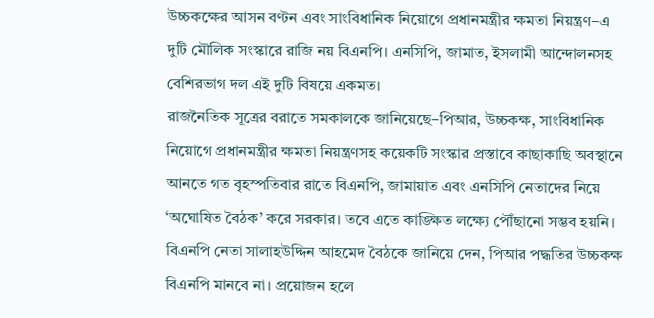উচ্চকক্ষের আসন বণ্টন এবং সাংবিধানিক নিয়োগে প্রধানমন্ত্রীর ক্ষমতা নিয়ন্ত্রণ–এ দুটি মৌলিক সংস্কারে রাজি নয় বিএনপি। এনসিপি, জামাত, ইসলামী আন্দোলনসহ বেশিরভাগ দল এই দুটি বিষয়ে একমত।
রাজনৈতিক সূত্রের বরাতে সমকালকে জানিয়েছে–পিআর, উচ্চকক্ষ, সাংবিধানিক নিয়োগে প্রধানমন্ত্রীর ক্ষমতা নিয়ন্ত্রণসহ কয়েকটি সংস্কার প্রস্তাবে কাছাকাছি অবস্থানে আনতে গত বৃহস্পতিবার রাতে বিএনপি, জামায়াত এবং এনসিপি নেতাদের নিয়ে ‘অঘোষিত বৈঠক’ করে সরকার। তবে এতে কাঙ্ক্ষিত লক্ষ্যে পৌঁছানো সম্ভব হয়নি।
বিএনপি নেতা সালাহউদ্দিন আহমেদ বৈঠকে জানিয়ে দেন, পিআর পদ্ধতির উচ্চকক্ষ বিএনপি মানবে না। প্রয়োজন হলে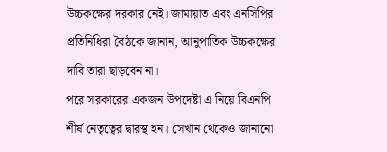উচ্চকক্ষের দরকার নেই। জামায়াত এবং এনসিপির প্রতিনিধিরা বৈঠকে জানান, আনুপাতিক উচ্চকক্ষের দাবি তারা ছাড়বেন না।
পরে সরকারের একজন উপদেষ্টা এ নিয়ে বিএনপি শীর্ষ নেতৃত্বের দ্বারস্থ হন। সেখান থেকেও জানানো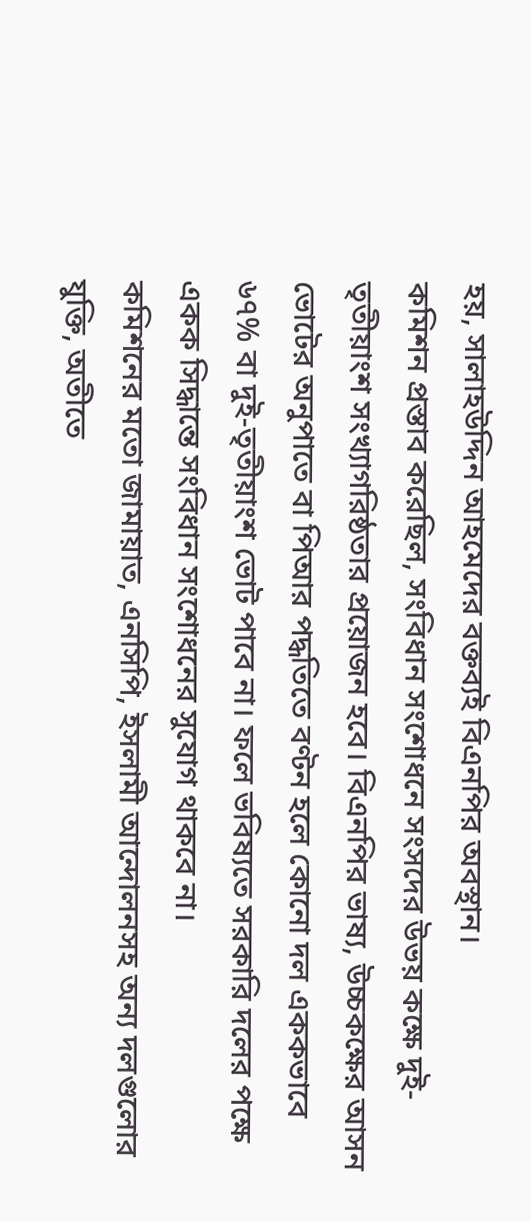হয়, সালাহউদ্দিন আহমেদের বক্তব্যই বিএনপির অবস্থান।
কমিশন প্রস্তাব করেছিল, সংবিধান সংশোধনে সংসদের উভয় কক্ষে দুই-তৃতীয়াংশ সংখ্যাগরিষ্ঠতার প্রয়োজন হবে। বিএনপির ভাষ্য, উচ্চকক্ষের আসন ভোটের অনুপাতে বা পিআর পদ্ধতিতে বণ্টন হলে কোনো দল এককভাবে ৬৭% বা দুই-তৃতীয়াংশ ভোট পাবে না। ফলে ভবিষ্যতে সরকারি দলের পক্ষে একক সিদ্ধান্তে সংবিধান সংশোধনের সুযোগ থাকবে না।
কমিশনের মতো জামায়াত, এনসিপি, ইসলামী আন্দোলনসহ অন্য দলগুলোর যুক্তি, অতীতে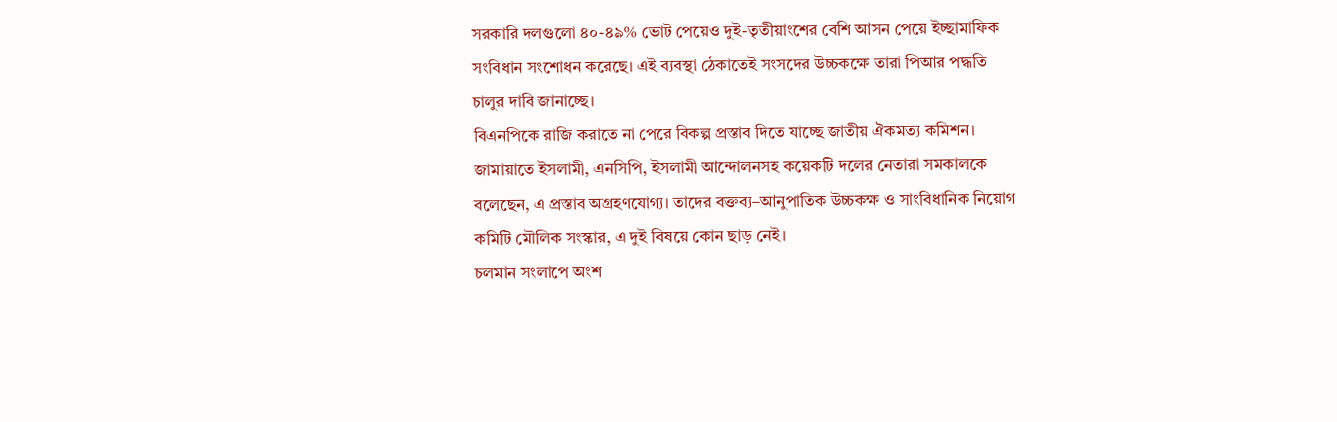সরকারি দলগুলো ৪০-৪৯% ভোট পেয়েও দুই-তৃতীয়াংশের বেশি আসন পেয়ে ইচ্ছামাফিক সংবিধান সংশোধন করেছে। এই ব্যবস্থা ঠেকাতেই সংসদের উচ্চকক্ষে তারা পিআর পদ্ধতি চালুর দাবি জানাচ্ছে।
বিএনপিকে রাজি করাতে না পেরে বিকল্প প্রস্তাব দিতে যাচ্ছে জাতীয় ঐকমত্য কমিশন। জামায়াতে ইসলামী, এনসিপি, ইসলামী আন্দোলনসহ কয়েকটি দলের নেতারা সমকালকে বলেছেন, এ প্রস্তাব অগ্রহণযোগ্য। তাদের বক্তব্য–আনুপাতিক উচ্চকক্ষ ও সাংবিধানিক নিয়োগ কমিটি মৌলিক সংস্কার, এ দুই বিষয়ে কোন ছাড় নেই।
চলমান সংলাপে অংশ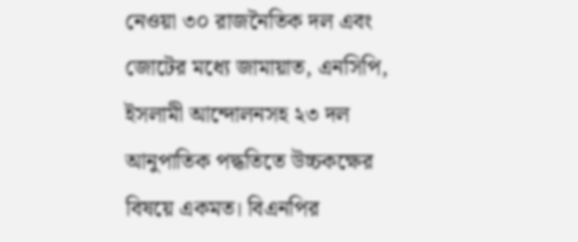নেওয়া ৩০ রাজনৈতিক দল এবং জোটের মধ্যে জামায়াত, এনসিপি, ইসলামী আন্দোলনসহ ২৩ দল আনুপাতিক পদ্ধতিতে উচ্চকক্ষের বিষয়ে একমত। বিএনপির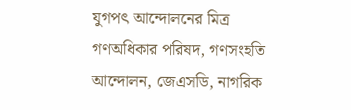যুগপৎ আন্দোলনের মিত্র গণঅধিকার পরিষদ, গণসংহতি আন্দোলন, জেএসডি, নাগরিক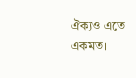ঐক্যও এতে একমত।